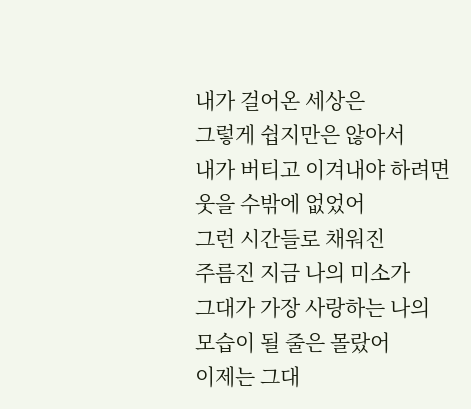내가 걸어온 세상은
그렇게 쉽지만은 않아서
내가 버티고 이겨내야 하려면
웃을 수밖에 없었어
그런 시간들로 채워진
주름진 지금 나의 미소가
그대가 가장 사랑하는 나의
모습이 될 줄은 몰랐어
이제는 그대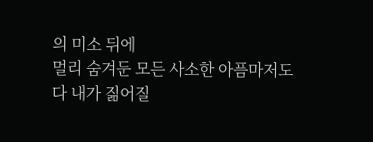의 미소 뒤에
멀리 숨겨둔 모든 사소한 아픔마저도
다 내가 짊어질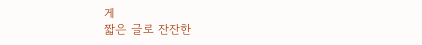게
짧은 글로 잔잔한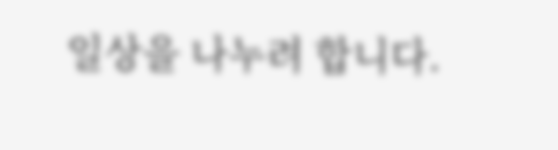일상을 나누려 합니다.